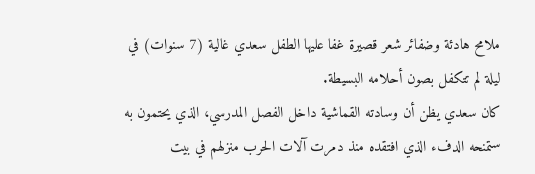ملامح هادئة وضفائر شعر قصيرة غفا عليها الطفل سعدي غالية (7 سنوات) في ليلة لم تتكفل بصون أحلامه البسيطة.
كان سعدي يظن أن وسادته القماشية داخل الفصل المدرسي، الذي يحتمون به ستمنحه الدفء الذي افتقده منذ دمرت آلات الحرب منزلهم في بيت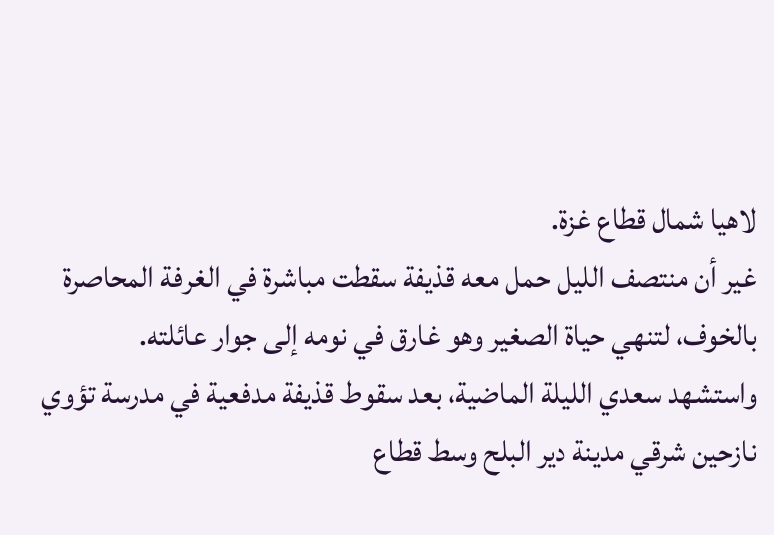لاهيا شمال قطاع غزة.
غير أن منتصف الليل حمل معه قذيفة سقطت مباشرة في الغرفة المحاصرة بالخوف، لتنهي حياة الصغير وهو غارق في نومه إلى جوار عائلته.
واستشهد سعدي الليلة الماضية، بعد سقوط قذيفة مدفعية في مدرسة تؤوي نازحين شرقي مدينة دير البلح وسط قطاع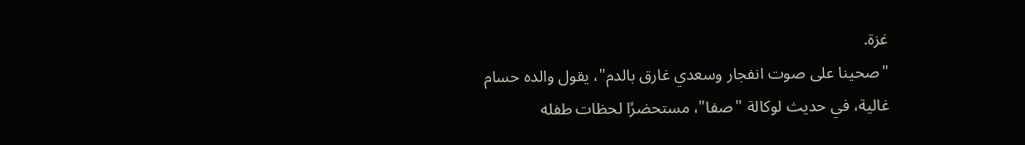غزة.
"صحينا على صوت انفجار وسعدي غارق بالدم"، يقول والده حسام غالية، في حديث لوكالة "صفا"، مستحضرًا لحظات طفله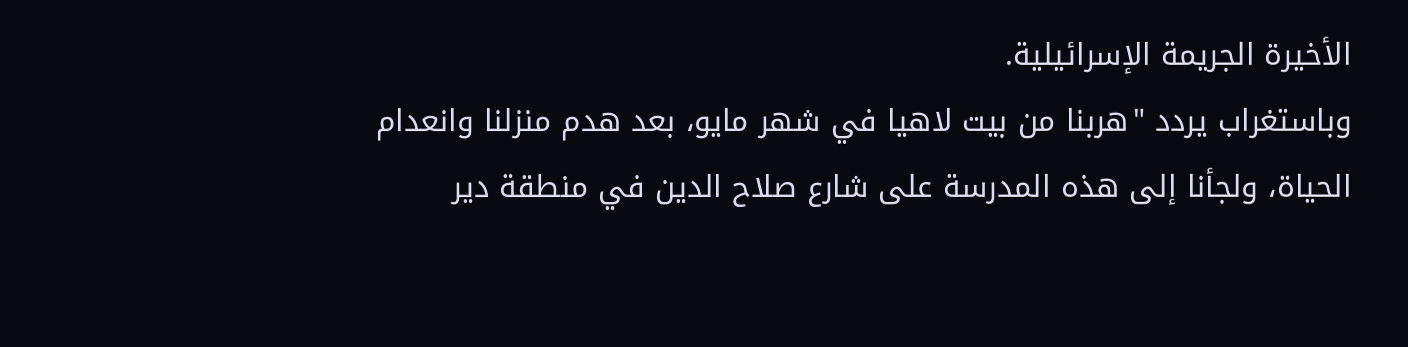الأخيرة الجريمة الإسرائيلية.
وباستغراب يردد "هربنا من بيت لاهيا في شهر مايو، بعد هدم منزلنا وانعدام الحياة، ولجأنا إلى هذه المدرسة على شارع صلاح الدين في منطقة دير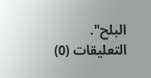البلح".
التعليقات (0)